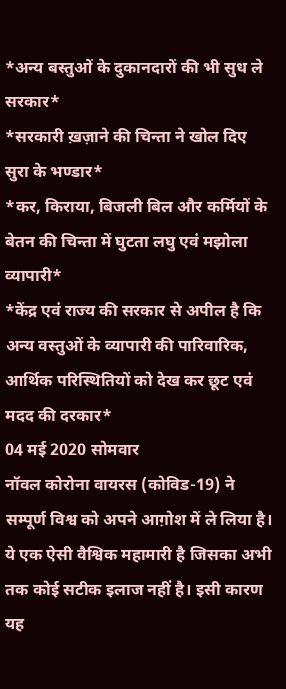*अन्य बस्तुओं के दुकानदारों की भी सुध ले सरकार*
*सरकारी ख़ज़ाने की चिन्ता ने खोल दिए सुरा के भण्डार*
*कर, किराया, बिजली बिल और कर्मियों के बेतन की चिन्ता में घुटता लघु एवं मझोला व्यापारी*
*केंद्र एवं राज्य की सरकार से अपील है कि अन्य वस्तुओं के व्यापारी की पारिवारिक, आर्थिक परिस्थितियों को देख कर छूट एवं मदद की दरकार*
04 मई 2020 सोमवार
नॉवल कोरोना वायरस (कोविड-19) ने सम्पूर्ण विश्व को अपने आग़ोश में ले लिया है। ये एक ऐसी वैश्विक महामारी है जिसका अभी तक कोई सटीक इलाज नहीं है। इसी कारण यह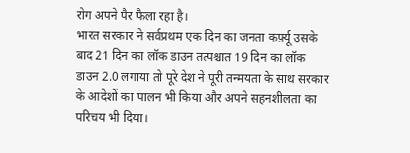रोग अपने पैर फैला रहा है।
भारत सरकार ने सर्वप्रथम एक दिन का जनता कर्फ़्यू उसके बाद 21 दिन का लॉक डाउन तत्पश्चात 19 दिन का लॉक डाउन 2.0 लगाया तो पूरे देश ने पूरी तन्मयता के साथ सरकार के आदेशों का पालन भी किया और अपने सहनशीलता का परिचय भी दिया।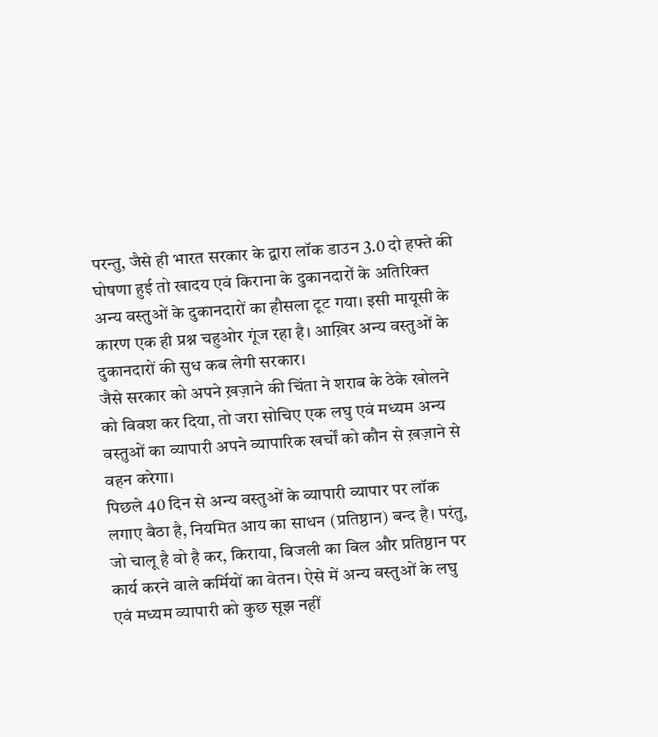परन्तु, जैसे ही भारत सरकार के द्वारा लॉक डाउन 3.0 दो हफ्ते की घोषणा हुई तो खादय एवं किराना के दुकानदारों के अतिरिक्त अन्य वस्तुओं के दुकानदारों का हौसला टूट गया। इसी मायूसी के कारण एक ही प्रश्न चहुओर गूंज रहा है। आख़िर अन्य वस्तुओं के दुकानदारों की सुध कब लेगी सरकार।
जैसे सरकार को अपने ख़ज़ाने की चिंता ने शराब के ठेके खोलने को विवश कर दिया, तो जरा सोचिए एक लघु एवं मध्यम अन्य वस्तुओं का व्यापारी अपने व्यापारिक खर्चों को कौन से ख़ज़ाने से वहन करेगा।
पिछले 40 दिन से अन्य वस्तुओं के व्यापारी व्यापार पर लॉक लगाए बैठा है, नियमित आय का साधन (प्रतिष्ठान) बन्द है। परंतु, जो चालू है वो है कर, किराया, बिजली का बिल और प्रतिष्ठान पर कार्य करने वाले कर्मियों का वेतन। ऐसे में अन्य वस्तुओं के लघु एवं मध्यम व्यापारी को कुछ सूझ नहीं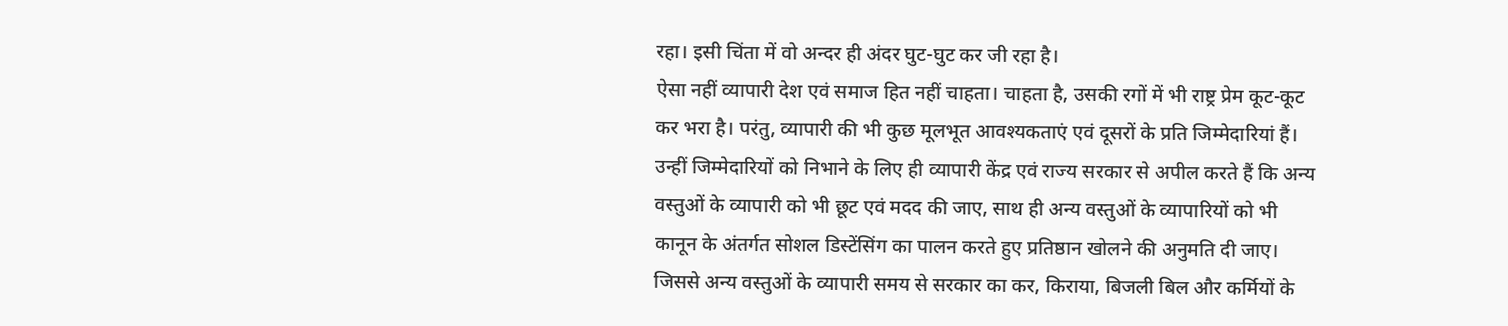रहा। इसी चिंता में वो अन्दर ही अंदर घुट-घुट कर जी रहा है।
ऐसा नहीं व्यापारी देश एवं समाज हित नहीं चाहता। चाहता है, उसकी रगों में भी राष्ट्र प्रेम कूट-कूट कर भरा है। परंतु, व्यापारी की भी कुछ मूलभूत आवश्यकताएं एवं दूसरों के प्रति जिम्मेदारियां हैं। उन्हीं जिम्मेदारियों को निभाने के लिए ही व्यापारी केंद्र एवं राज्य सरकार से अपील करते हैं कि अन्य वस्तुओं के व्यापारी को भी छूट एवं मदद की जाए, साथ ही अन्य वस्तुओं के व्यापारियों को भी कानून के अंतर्गत सोशल डिस्टेंसिंग का पालन करते हुए प्रतिष्ठान खोलने की अनुमति दी जाए। जिससे अन्य वस्तुओं के व्यापारी समय से सरकार का कर, किराया, बिजली बिल और कर्मियों के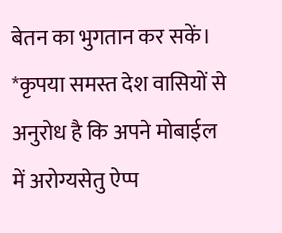बेतन का भुगतान कर सकें।
*कृपया समस्त देश वासियों से अनुरोध है कि अपने मोबाईल में अरोग्यसेतु ऐप्प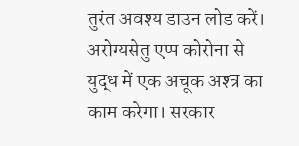तुरंत अवश्य डाउन लोड करें। अरोग्यसेतु एप्प कोरोना से युद्ध में एक अचूक अश्त्र का काम करेगा। सरकार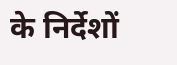के निर्देशों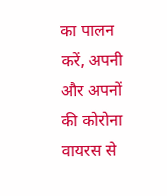का पालन करें, अपनी और अपनों की कोरोना वायरस से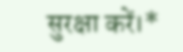सुरक्षा करें।*